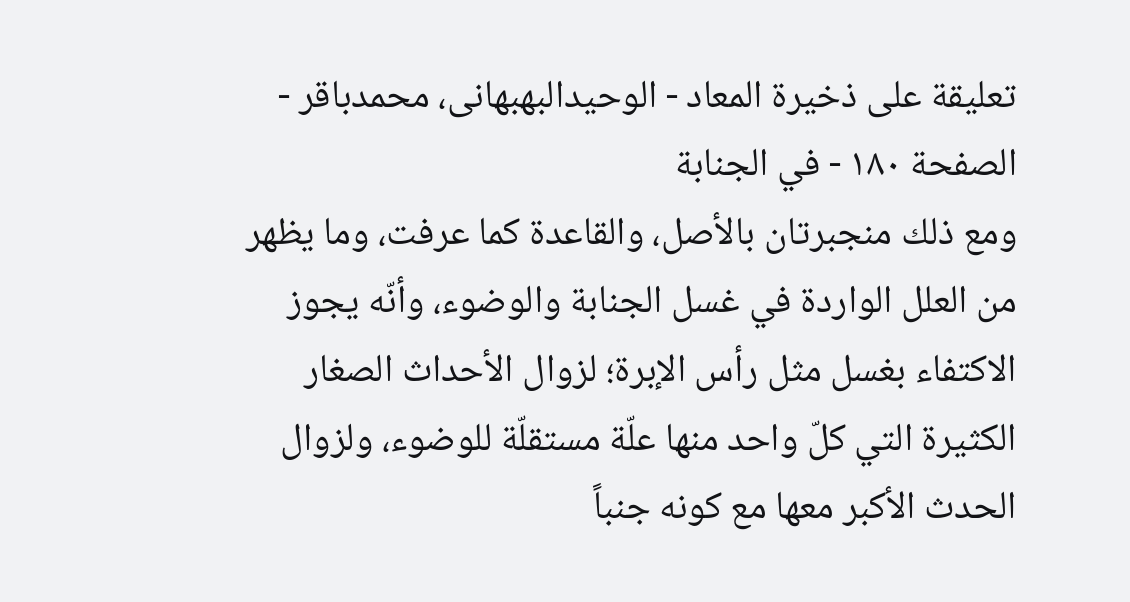تعلیقة علی ذخیرة المعاد - الوحیدالبهبهانی، محمدباقر - الصفحة ١٨٠ - في الجنابة
ومع ذلك منجبرتان بالأصل، والقاعدة كما عرفت، وما يظهر من العلل الواردة في غسل الجنابة والوضوء، وأنّه يجوز الاكتفاء بغسل مثل رأس الإبرة؛ لزوال الأحداث الصغار الكثيرة التي كلّ واحد منها علّة مستقلّة للوضوء، ولزوال الحدث الأكبر معها مع كونه جنباً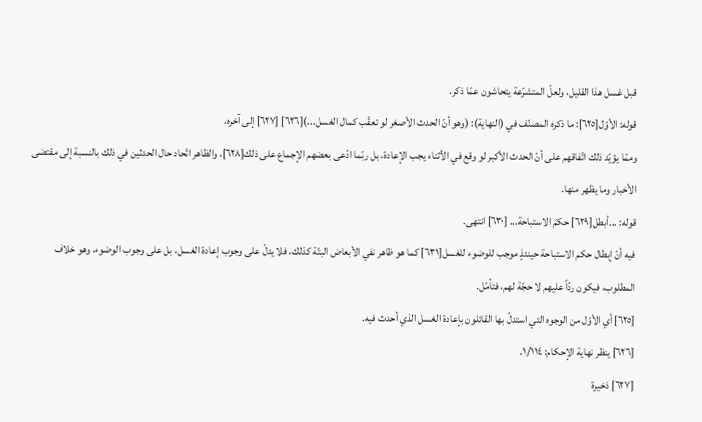قبل غسل هذا القليل، ولعلّ المتشرّعة يتحاشون عمّا ذكر.
قوله: الأوّل[٦٢٥]: ما ذكره المصنّف في (النهاية): (وهو أنّ الحدث الأصغر لو تعقّب كمال الغسل...)[٦٢٦] [٦٢٧] إلى آخره.
وممّا يؤيّد ذلك اتّفاقهم على أنّ الحدث الأكبر لو وقع في الأثناء يجب الإعادة، بل ربّما ادّعى بعضهم الإجماع على ذلك[٦٢٨]، والظاهر اتّحاد حال الحدثين في ذلك بالنسبة إلى مقتضى الأخبار وما يظهر منها.
قوله: ...أبطل[٦٢٩] حكمَ الاستباحة... [٦٣٠] انتهى.
فيه أنّ إبطال حكم الاستباحة حينئذٍ موجب للوضوء للغسل[٦٣١] كما هو ظاهر نفي الأبعاض البتّة كذلك، فلا يدلّ على وجوب إعادة الغسل، بل على وجوب الوضوء، وهو خلاف المطلوب، فيكون ردّاً عليهم لا حجّة لهم، فتأمّل.
[٦٢٥] أي الأوّل من الوجوه التي استدلّ بها القائلون بإعادة الغسل الذي أحدث فيه.
[٦٢٦] ينظر نهاية الإحكام: ١/١١٤.
[٦٢٧] ذخيرة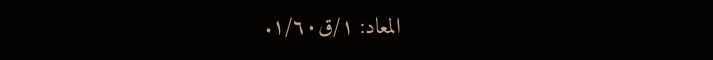المعاد: ١/ق١/٦٠.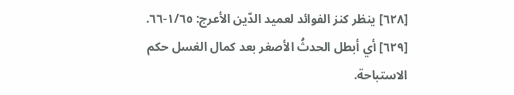[٦٢٨] ينظر كنز الفوائد لعميد الدّين الأعرج: ١/٦٥-٦٦.
[٦٢٩] أي أبطل الحدثُ الأصغر بعد كمال الغسل حكم الاستباحة.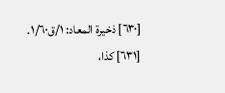[٦٣٠] ذخيرة المعاد: ١/ق١/٦٠.
[٦٣١] كذا،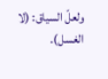ولعلّ السياق: (لا الغسل).